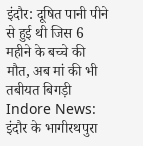इंदौर: दूषित पानी पीने से हुई थी जिस 6 महीने के बच्चे की मौत, अब मां की भी तबीयत बिगड़ी
Indore News: इंदौर के भागीरथपुरा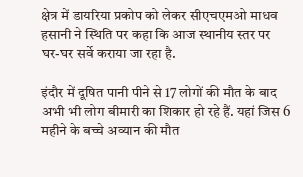क्षेत्र में डायरिया प्रकोप को लेकर सीएचएमओ माधव हसानी ने स्थिति पर कहा कि आज स्थानीय स्तर पर घर-घर सर्वे कराया जा रहा है.

इंदौर में दूषित पानी पीने से 17 लोगों की मौत के बाद अभी भी लोग बीमारी का शिकार हो रहे हैं. यहां जिस 6 महीने के बच्चे अव्यान की मौत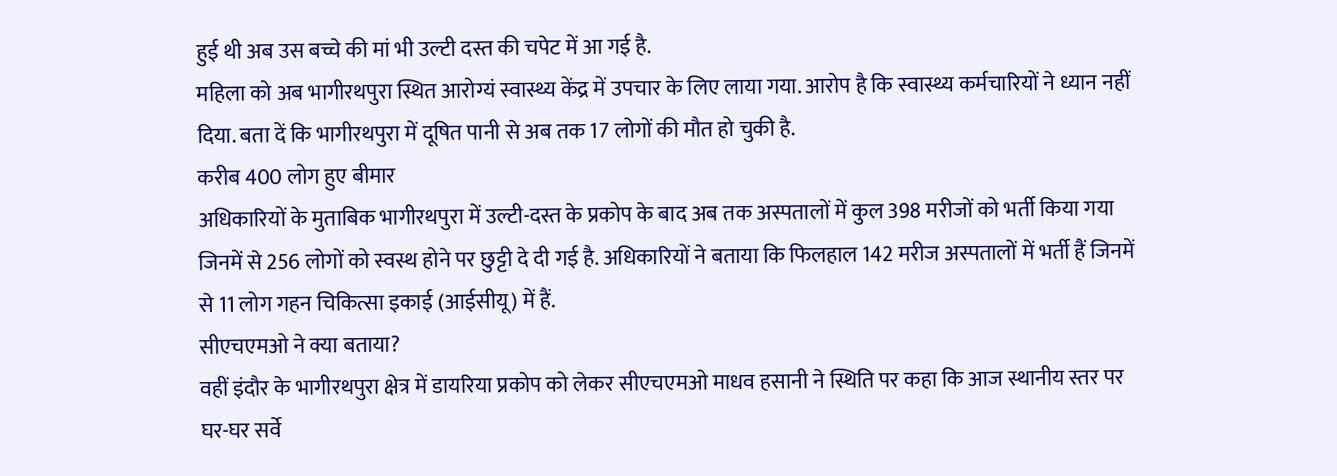हुई थी अब उस बच्चे की मां भी उल्टी दस्त की चपेट में आ गई है.
महिला को अब भागीरथपुरा स्थित आरोग्यं स्वास्थ्य केंद्र में उपचार के लिए लाया गया. आरोप है कि स्वास्थ्य कर्मचारियों ने ध्यान नहीं दिया. बता दें कि भागीरथपुरा में दूषित पानी से अब तक 17 लोगों की मौत हो चुकी है.
करीब 400 लोग हुए बीमार
अधिकारियों के मुताबिक भागीरथपुरा में उल्टी-दस्त के प्रकोप के बाद अब तक अस्पतालों में कुल 398 मरीजों को भर्ती किया गया जिनमें से 256 लोगों को स्वस्थ होने पर छुट्टी दे दी गई है. अधिकारियों ने बताया कि फिलहाल 142 मरीज अस्पतालों में भर्ती हैं जिनमें से 11 लोग गहन चिकित्सा इकाई (आईसीयू) में हैं.
सीएचएमओ ने क्या बताया?
वहीं इंदौर के भागीरथपुरा क्षेत्र में डायरिया प्रकोप को लेकर सीएचएमओ माधव हसानी ने स्थिति पर कहा कि आज स्थानीय स्तर पर घर-घर सर्वे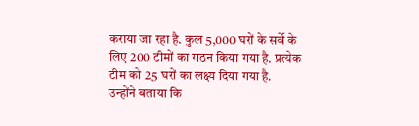कराया जा रहा है. कुल 5,000 घरों के सर्वे के लिए 200 टीमों का गठन किया गया है. प्रत्येक टीम को 25 घरों का लक्ष्य दिया गया है.
उन्होंने बताया कि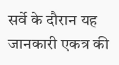सर्वे के दौरान यह जानकारी एकत्र की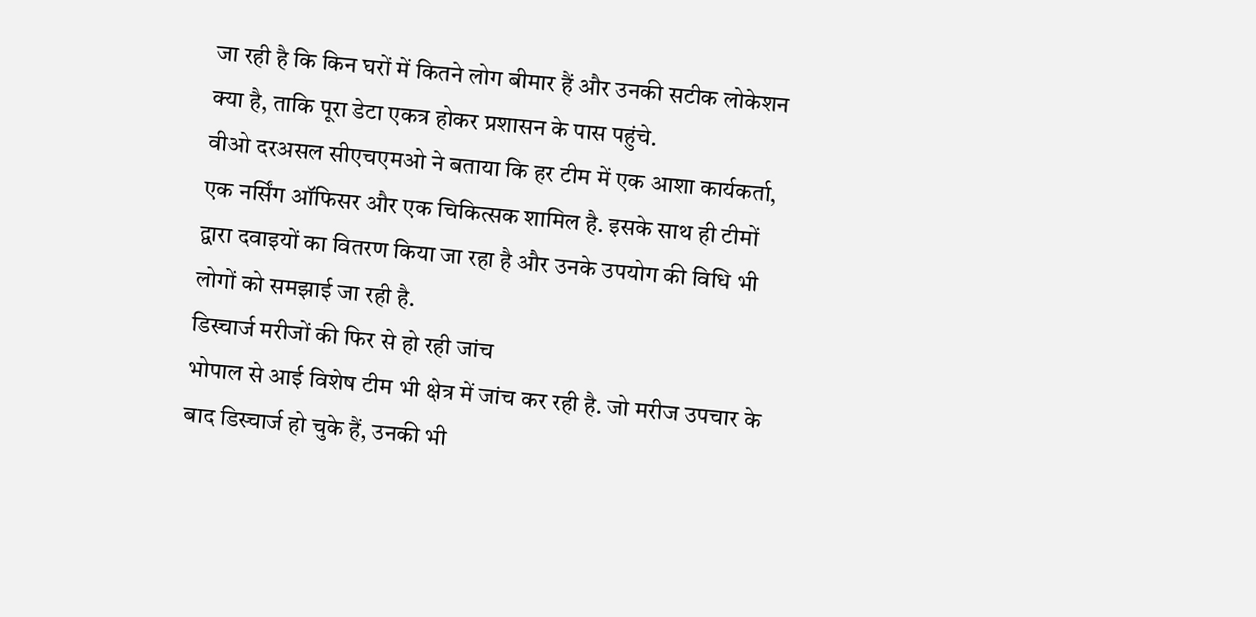जा रही है कि किन घरों में कितने लोग बीमार हैं और उनकी सटीक लोकेशन क्या है, ताकि पूरा डेटा एकत्र होकर प्रशासन के पास पहुंचे.
वीओ दरअसल सीएचएमओ ने बताया कि हर टीम में एक आशा कार्यकर्ता, एक नर्सिंग ऑफिसर और एक चिकित्सक शामिल है. इसके साथ ही टीमों द्वारा दवाइयों का वितरण किया जा रहा है और उनके उपयोग की विधि भी लोगों को समझाई जा रही है.
डिस्चार्ज मरीजों की फिर से हो रही जांच
भोपाल से आई विशेष टीम भी क्षेत्र में जांच कर रही है. जो मरीज उपचार के बाद डिस्चार्ज हो चुके हैं, उनकी भी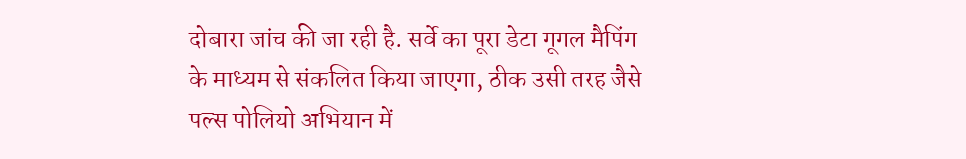दोबारा जांच की जा रही है. सर्वे का पूरा डेटा गूगल मैपिंग के माध्यम से संकलित किया जाएगा, ठीक उसी तरह जैसे पल्स पोलियो अभियान में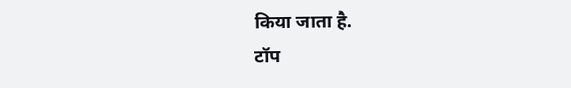किया जाता है.
टॉप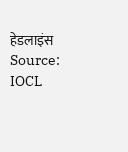हेडलाइंस
Source: IOCL